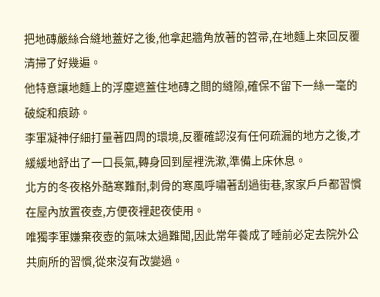把地磚嚴絲合縫地蓋好之後,他拿起牆角放著的笤帚,在地麵上來回反覆清掃了好幾遍。
他特意讓地麵上的浮塵遮蓋住地磚之間的縫隙,確保不留下一絲一毫的破綻和痕跡。
李軍凝神仔細打量著四周的環境,反覆確認沒有任何疏漏的地方之後,才緩緩地舒出了一口長氣,轉身回到屋裡洗漱,準備上床休息。
北方的冬夜格外酷寒難耐,刺骨的寒風呼嘯著刮過街巷,家家戶戶都習慣在屋內放置夜壺,方便夜裡起夜使用。
唯獨李軍嫌棄夜壺的氣味太過難聞,因此常年養成了睡前必定去院外公共廁所的習慣,從來沒有改變過。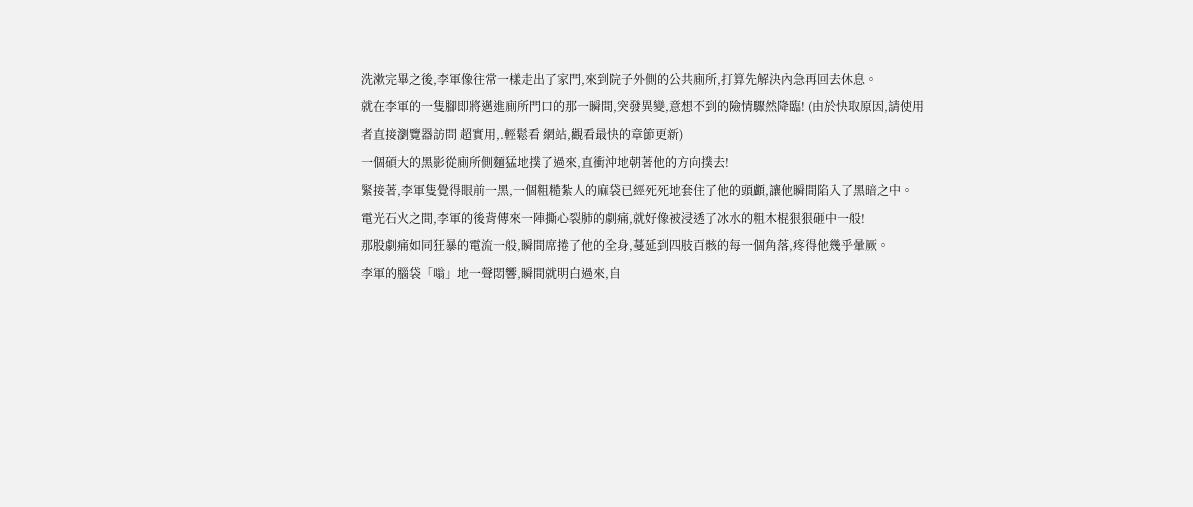洗漱完畢之後,李軍像往常一樣走出了家門,來到院子外側的公共廁所,打算先解決內急再回去休息。
就在李軍的一隻腳即將邁進廁所門口的那一瞬間,突發異變,意想不到的險情驟然降臨! (由於快取原因,請使用者直接瀏覽器訪問 超實用,.輕鬆看 網站,觀看最快的章節更新)
一個碩大的黑影從廁所側麵猛地撲了過來,直衝沖地朝著他的方向撲去!
緊接著,李軍隻覺得眼前一黑,一個粗糙紮人的麻袋已經死死地套住了他的頭顱,讓他瞬間陷入了黑暗之中。
電光石火之間,李軍的後背傳來一陣撕心裂肺的劇痛,就好像被浸透了冰水的粗木棍狠狠砸中一般!
那股劇痛如同狂暴的電流一般,瞬間席捲了他的全身,蔓延到四肢百骸的每一個角落,疼得他幾乎暈厥。
李軍的腦袋「嗡」地一聲悶響,瞬間就明白過來,自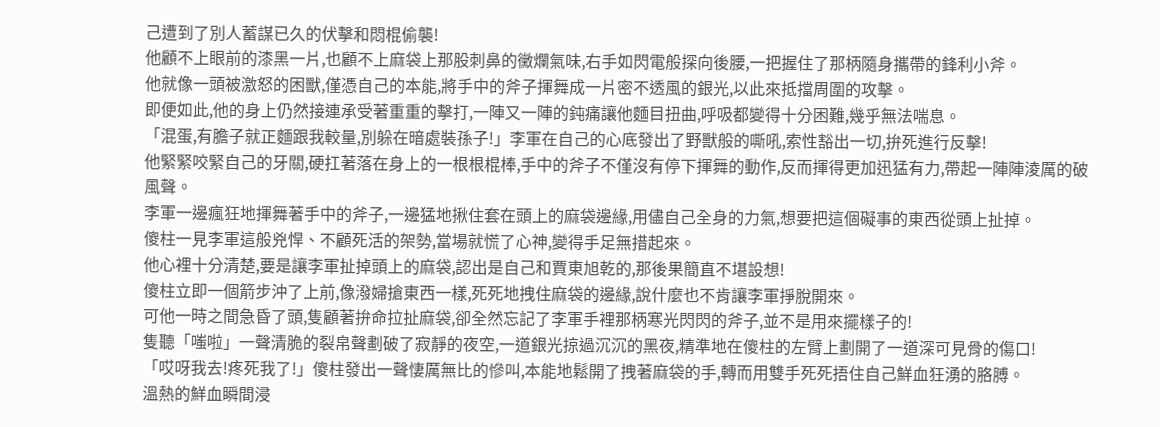己遭到了別人蓄謀已久的伏擊和悶棍偷襲!
他顧不上眼前的漆黑一片,也顧不上麻袋上那股刺鼻的黴爛氣味,右手如閃電般探向後腰,一把握住了那柄隨身攜帶的鋒利小斧。
他就像一頭被激怒的困獸,僅憑自己的本能,將手中的斧子揮舞成一片密不透風的銀光,以此來抵擋周圍的攻擊。
即便如此,他的身上仍然接連承受著重重的擊打,一陣又一陣的鈍痛讓他麵目扭曲,呼吸都變得十分困難,幾乎無法喘息。
「混蛋,有膽子就正麵跟我較量,別躲在暗處裝孫子!」李軍在自己的心底發出了野獸般的嘶吼,索性豁出一切,拚死進行反擊!
他緊緊咬緊自己的牙關,硬扛著落在身上的一根根棍棒,手中的斧子不僅沒有停下揮舞的動作,反而揮得更加迅猛有力,帶起一陣陣淩厲的破風聲。
李軍一邊瘋狂地揮舞著手中的斧子,一邊猛地揪住套在頭上的麻袋邊緣,用儘自己全身的力氣,想要把這個礙事的東西從頭上扯掉。
傻柱一見李軍這般兇悍、不顧死活的架勢,當場就慌了心神,變得手足無措起來。
他心裡十分清楚,要是讓李軍扯掉頭上的麻袋,認出是自己和賈東旭乾的,那後果簡直不堪設想!
傻柱立即一個箭步沖了上前,像潑婦搶東西一樣,死死地拽住麻袋的邊緣,說什麼也不肯讓李軍掙脫開來。
可他一時之間急昏了頭,隻顧著拚命拉扯麻袋,卻全然忘記了李軍手裡那柄寒光閃閃的斧子,並不是用來擺樣子的!
隻聽「嗤啦」一聲清脆的裂帛聲劃破了寂靜的夜空,一道銀光掠過沉沉的黑夜,精準地在傻柱的左臂上劃開了一道深可見骨的傷口!
「哎呀我去!疼死我了!」傻柱發出一聲悽厲無比的慘叫,本能地鬆開了拽著麻袋的手,轉而用雙手死死捂住自己鮮血狂湧的胳膊。
溫熱的鮮血瞬間浸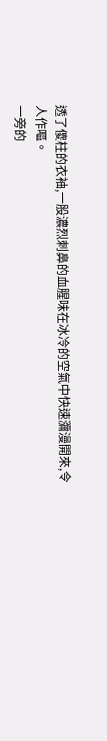透了傻柱的衣袖,一股濃烈刺鼻的血腥味在冰冷的空氣中快速瀰漫開來,令人作嘔。
一旁的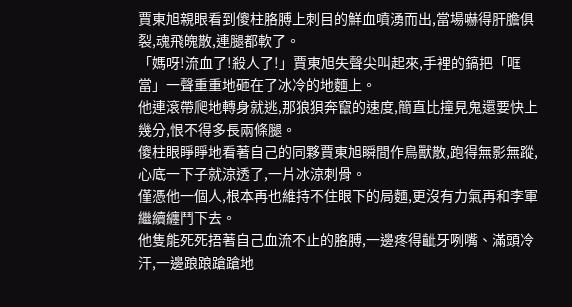賈東旭親眼看到傻柱胳膊上刺目的鮮血噴湧而出,當場嚇得肝膽俱裂,魂飛魄散,連腿都軟了。
「媽呀!流血了!殺人了!」賈東旭失聲尖叫起來,手裡的鎬把「哐當」一聲重重地砸在了冰冷的地麵上。
他連滾帶爬地轉身就逃,那狼狽奔竄的速度,簡直比撞見鬼還要快上幾分,恨不得多長兩條腿。
傻柱眼睜睜地看著自己的同夥賈東旭瞬間作鳥獸散,跑得無影無蹤,心底一下子就涼透了,一片冰涼刺骨。
僅憑他一個人,根本再也維持不住眼下的局麵,更沒有力氣再和李軍繼續纏鬥下去。
他隻能死死捂著自己血流不止的胳膊,一邊疼得齜牙咧嘴、滿頭冷汗,一邊踉踉蹌蹌地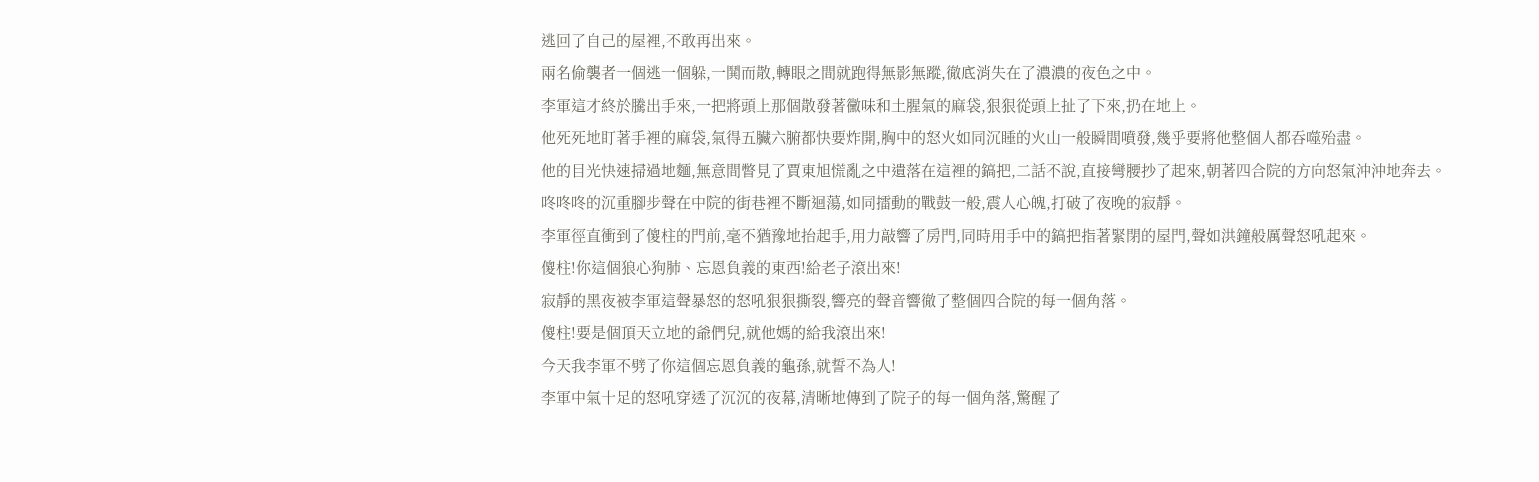逃回了自己的屋裡,不敢再出來。
兩名偷襲者一個逃一個躲,一鬨而散,轉眼之間就跑得無影無蹤,徹底消失在了濃濃的夜色之中。
李軍這才終於騰出手來,一把將頭上那個散發著黴味和土腥氣的麻袋,狠狠從頭上扯了下來,扔在地上。
他死死地盯著手裡的麻袋,氣得五臟六腑都快要炸開,胸中的怒火如同沉睡的火山一般瞬間噴發,幾乎要將他整個人都吞噬殆盡。
他的目光快速掃過地麵,無意間瞥見了賈東旭慌亂之中遺落在這裡的鎬把,二話不說,直接彎腰抄了起來,朝著四合院的方向怒氣沖沖地奔去。
咚咚咚的沉重腳步聲在中院的街巷裡不斷迴蕩,如同擂動的戰鼓一般,震人心魄,打破了夜晚的寂靜。
李軍徑直衝到了傻柱的門前,毫不猶豫地抬起手,用力敲響了房門,同時用手中的鎬把指著緊閉的屋門,聲如洪鐘般厲聲怒吼起來。
傻柱!你這個狼心狗肺、忘恩負義的東西!給老子滾出來!
寂靜的黑夜被李軍這聲暴怒的怒吼狠狠撕裂,響亮的聲音響徹了整個四合院的每一個角落。
傻柱!要是個頂天立地的爺們兒,就他媽的給我滾出來!
今天我李軍不劈了你這個忘恩負義的龜孫,就誓不為人!
李軍中氣十足的怒吼穿透了沉沉的夜幕,清晰地傳到了院子的每一個角落,驚醒了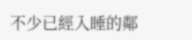不少已經入睡的鄰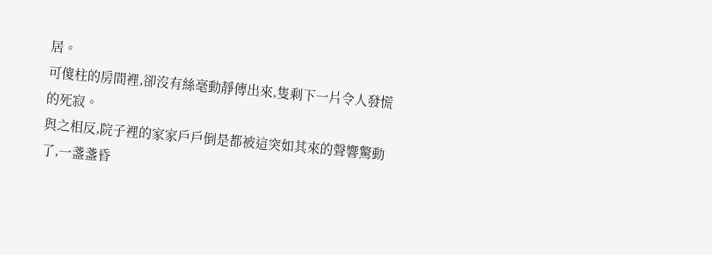居。
可傻柱的房間裡,卻沒有絲毫動靜傳出來,隻剩下一片令人發慌的死寂。
與之相反,院子裡的家家戶戶倒是都被這突如其來的聲響驚動了,一盞盞昏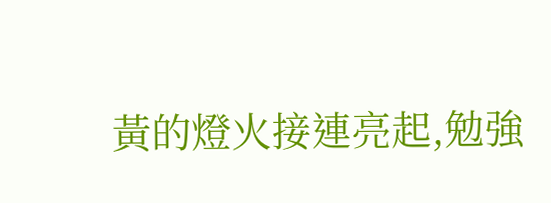黃的燈火接連亮起,勉強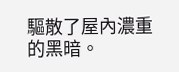驅散了屋內濃重的黑暗。